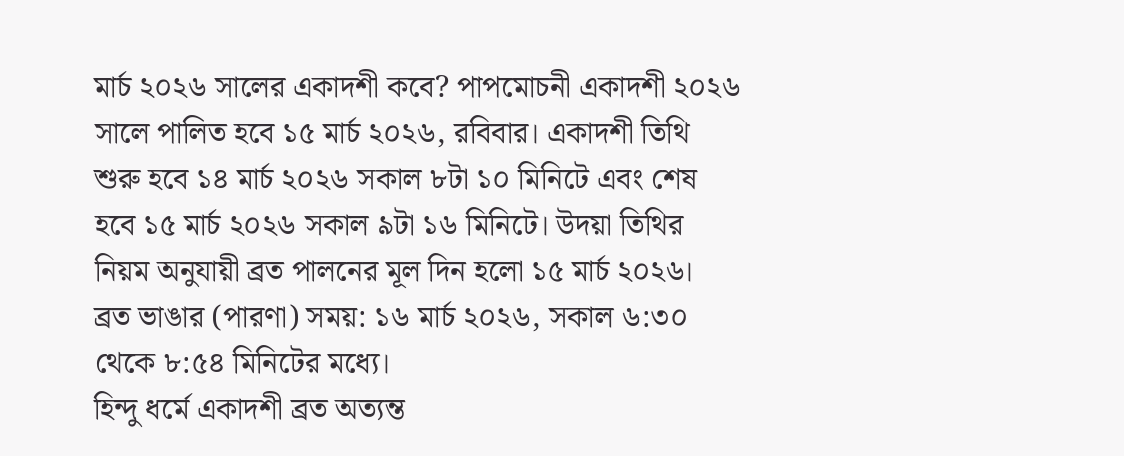মার্চ ২০২৬ সালের একাদশী কবে? পাপমোচনী একাদশী ২০২৬ সালে পালিত হবে ১৫ মার্চ ২০২৬, রবিবার। একাদশী তিথি শুরু হবে ১৪ মার্চ ২০২৬ সকাল ৮টা ১০ মিনিটে এবং শেষ হবে ১৫ মার্চ ২০২৬ সকাল ৯টা ১৬ মিনিটে। উদয়া তিথির নিয়ম অনুযায়ী ব্রত পালনের মূল দিন হলো ১৫ মার্চ ২০২৬। ব্রত ভাঙার (পারণা) সময়: ১৬ মার্চ ২০২৬, সকাল ৬:৩০ থেকে ৮:৫৪ মিনিটের মধ্যে।
হিন্দু ধর্মে একাদশী ব্রত অত্যন্ত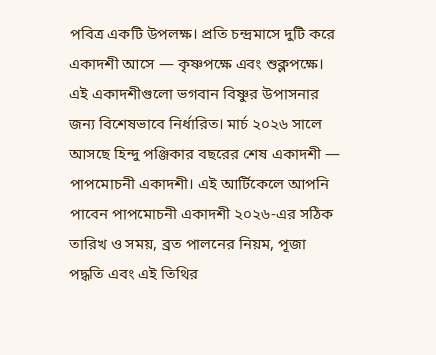পবিত্র একটি উপলক্ষ। প্রতি চন্দ্রমাসে দুটি করে একাদশী আসে — কৃষ্ণপক্ষে এবং শুক্লপক্ষে। এই একাদশীগুলো ভগবান বিষ্ণুর উপাসনার জন্য বিশেষভাবে নির্ধারিত। মার্চ ২০২৬ সালে আসছে হিন্দু পঞ্জিকার বছরের শেষ একাদশী — পাপমোচনী একাদশী। এই আর্টিকেলে আপনি পাবেন পাপমোচনী একাদশী ২০২৬-এর সঠিক তারিখ ও সময়, ব্রত পালনের নিয়ম, পূজা পদ্ধতি এবং এই তিথির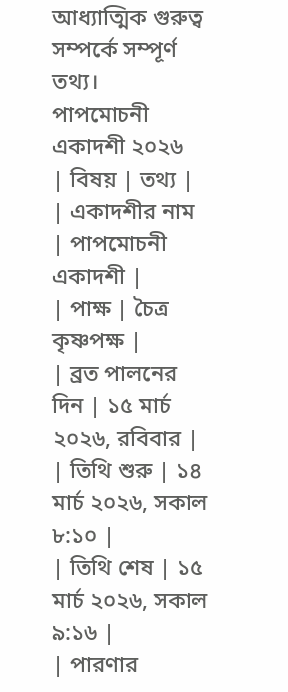আধ্যাত্মিক গুরুত্ব সম্পর্কে সম্পূর্ণ তথ্য।
পাপমোচনী একাদশী ২০২৬
| বিষয় | তথ্য |
| একাদশীর নাম | পাপমোচনী একাদশী |
| পাক্ষ | চৈত্র কৃষ্ণপক্ষ |
| ব্রত পালনের দিন | ১৫ মার্চ ২০২৬, রবিবার |
| তিথি শুরু | ১৪ মার্চ ২০২৬, সকাল ৮:১০ |
| তিথি শেষ | ১৫ মার্চ ২০২৬, সকাল ৯:১৬ |
| পারণার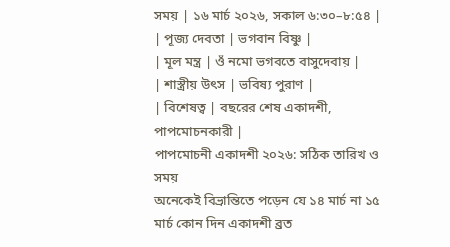সময় | ১৬ মার্চ ২০২৬, সকাল ৬:৩০–৮:৫৪ |
| পূজ্য দেবতা | ভগবান বিষ্ণু |
| মূল মন্ত্র | ওঁ নমো ভগবতে বাসুদেবায় |
| শাস্ত্রীয় উৎস | ভবিষ্য পুরাণ |
| বিশেষত্ব | বছরের শেষ একাদশী, পাপমোচনকারী |
পাপমোচনী একাদশী ২০২৬: সঠিক তারিখ ও সময়
অনেকেই বিভ্রান্তিতে পড়েন যে ১৪ মার্চ না ১৫ মার্চ কোন দিন একাদশী ব্রত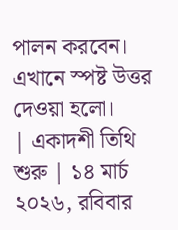পালন করবেন। এখানে স্পষ্ট উত্তর দেওয়া হলো।
| একাদশী তিথি শুরু | ১৪ মার্চ ২০২৬, রবিবার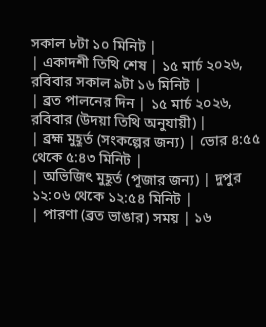সকাল ৮টা ১০ মিনিট |
| একাদশী তিথি শেষ | ১৫ মার্চ ২০২৬, রবিবার সকাল ৯টা ১৬ মিনিট |
| ব্রত পালনের দিন | ১৫ মার্চ ২০২৬, রবিবার (উদয়া তিথি অনুযায়ী) |
| ব্রহ্ম মুহূর্ত (সংকল্পের জন্য) | ভোর ৪:৫৫ থেকে ৫:৪৩ মিনিট |
| অভিজিৎ মুহূর্ত (পূজার জন্য) | দুপুর ১২:০৬ থেকে ১২:৫৪ মিনিট |
| পারণা (ব্রত ভাঙার) সময় | ১৬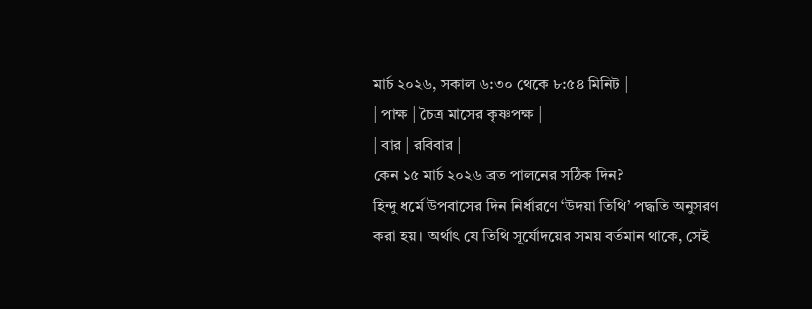মার্চ ২০২৬, সকাল ৬:৩০ থেকে ৮:৫৪ মিনিট |
| পাক্ষ | চৈত্র মাসের কৃষ্ণপক্ষ |
| বার | রবিবার |
কেন ১৫ মার্চ ২০২৬ ব্রত পালনের সঠিক দিন?
হিন্দু ধর্মে উপবাসের দিন নির্ধারণে ‘উদয়া তিথি’ পদ্ধতি অনুসরণ করা হয়। অর্থাৎ যে তিথি সূর্যোদয়ের সময় বর্তমান থাকে, সেই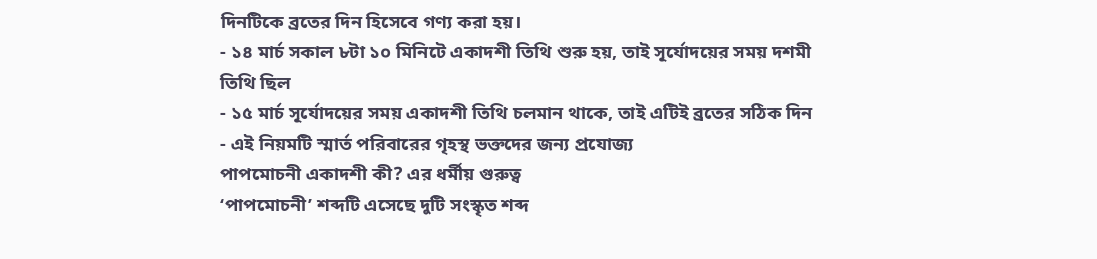দিনটিকে ব্রতের দিন হিসেবে গণ্য করা হয়।
- ১৪ মার্চ সকাল ৮টা ১০ মিনিটে একাদশী তিথি শুরু হয়, তাই সূর্যোদয়ের সময় দশমী তিথি ছিল
- ১৫ মার্চ সূর্যোদয়ের সময় একাদশী তিথি চলমান থাকে, তাই এটিই ব্রতের সঠিক দিন
- এই নিয়মটি স্মার্ত পরিবারের গৃহস্থ ভক্তদের জন্য প্রযোজ্য
পাপমোচনী একাদশী কী? এর ধর্মীয় গুরুত্ব
‘পাপমোচনী’ শব্দটি এসেছে দুটি সংস্কৃত শব্দ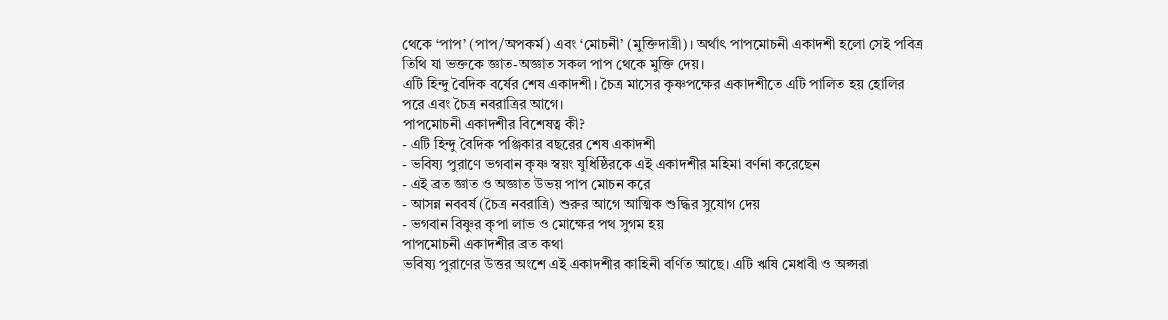থেকে ‘পাপ’ (পাপ/অপকর্ম) এবং ‘মোচনী’ (মুক্তিদাত্রী)। অর্থাৎ পাপমোচনী একাদশী হলো সেই পবিত্র তিথি যা ভক্তকে জ্ঞাত-অজ্ঞাত সকল পাপ থেকে মুক্তি দেয়।
এটি হিন্দু বৈদিক বর্ষের শেষ একাদশী। চৈত্র মাসের কৃষ্ণপক্ষের একাদশীতে এটি পালিত হয় হোলির পরে এবং চৈত্র নবরাত্রির আগে।
পাপমোচনী একাদশীর বিশেষত্ব কী?
- এটি হিন্দু বৈদিক পঞ্জিকার বছরের শেষ একাদশী
- ভবিষ্য পুরাণে ভগবান কৃষ্ণ স্বয়ং যুধিষ্ঠিরকে এই একাদশীর মহিমা বর্ণনা করেছেন
- এই ব্রত জ্ঞাত ও অজ্ঞাত উভয় পাপ মোচন করে
- আসন্ন নববর্ষ (চৈত্র নবরাত্রি) শুরুর আগে আত্মিক শুদ্ধির সুযোগ দেয়
- ভগবান বিষ্ণুর কৃপা লাভ ও মোক্ষের পথ সুগম হয়
পাপমোচনী একাদশীর ব্রত কথা
ভবিষ্য পুরাণের উত্তর অংশে এই একাদশীর কাহিনী বর্ণিত আছে। এটি ঋষি মেধাবী ও অপ্সরা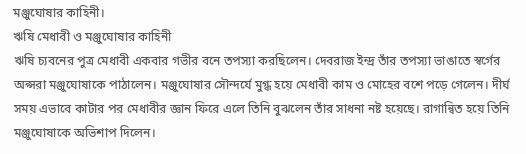মঞ্জুঘোষার কাহিনী।
ঋষি মেধাবী ও মঞ্জুঘোষার কাহিনী
ঋষি চ্যবনের পুত্র মেধাবী একবার গভীর বনে তপস্যা করছিলেন। দেবরাজ ইন্দ্র তাঁর তপস্যা ভাঙাতে স্বর্গের অপ্সরা মঞ্জুঘোষাকে পাঠালেন। মঞ্জুঘোষার সৌন্দর্যে মুগ্ধ হয়ে মেধাবী কাম ও মোহের বশে পড়ে গেলেন। দীর্ঘ সময় এভাবে কাটার পর মেধাবীর জ্ঞান ফিরে এলে তিনি বুঝলেন তাঁর সাধনা নষ্ট হয়েছে। রাগান্বিত হয়ে তিনি মঞ্জুঘোষাকে অভিশাপ দিলেন।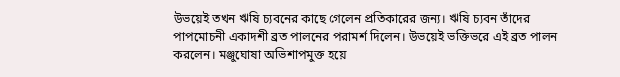উভয়েই তখন ঋষি চ্যবনের কাছে গেলেন প্রতিকারের জন্য। ঋষি চ্যবন তাঁদের পাপমোচনী একাদশী ব্রত পালনের পরামর্শ দিলেন। উভয়েই ভক্তিভরে এই ব্রত পালন করলেন। মঞ্জুঘোষা অভিশাপমুক্ত হয়ে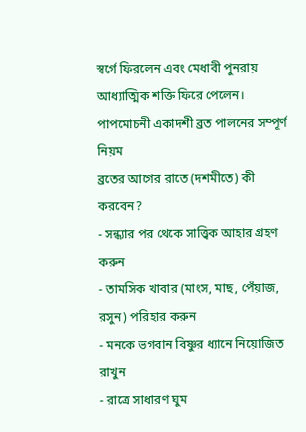স্বর্গে ফিরলেন এবং মেধাবী পুনরায় আধ্যাত্মিক শক্তি ফিরে পেলেন।
পাপমোচনী একাদশী ব্রত পালনের সম্পূর্ণ নিয়ম
ব্রতের আগের রাতে (দশমীতে) কী করবেন?
- সন্ধ্যার পর থেকে সাত্ত্বিক আহার গ্রহণ করুন
- তামসিক খাবার (মাংস, মাছ, পেঁয়াজ, রসুন) পরিহার করুন
- মনকে ভগবান বিষ্ণুর ধ্যানে নিয়োজিত রাখুন
- রাত্রে সাধারণ ঘুম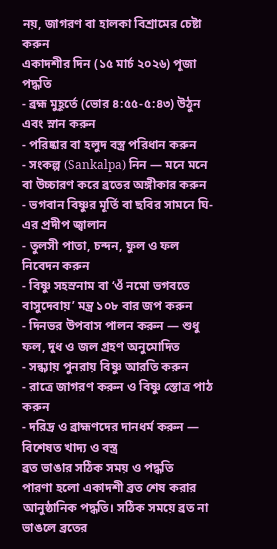নয়, জাগরণ বা হালকা বিশ্রামের চেষ্টা করুন
একাদশীর দিন (১৫ মার্চ ২০২৬) পূজা পদ্ধতি
- ব্রহ্ম মুহূর্তে (ভোর ৪:৫৫-৫:৪৩) উঠুন এবং স্নান করুন
- পরিষ্কার বা হলুদ বস্ত্র পরিধান করুন
- সংকল্প (Sankalpa) নিন — মনে মনে বা উচ্চারণ করে ব্রতের অঙ্গীকার করুন
- ভগবান বিষ্ণুর মূর্তি বা ছবির সামনে ঘি-এর প্রদীপ জ্বালান
- তুলসী পাতা, চন্দন, ফুল ও ফল নিবেদন করুন
- বিষ্ণু সহস্রনাম বা ‘ওঁ নমো ভগবতে বাসুদেবায়’ মন্ত্র ১০৮ বার জপ করুন
- দিনভর উপবাস পালন করুন — শুধু ফল, দুধ ও জল গ্রহণ অনুমোদিত
- সন্ধ্যায় পুনরায় বিষ্ণু আরতি করুন
- রাত্রে জাগরণ করুন ও বিষ্ণু স্তোত্র পাঠ করুন
- দরিদ্র ও ব্রাহ্মণদের দানধর্ম করুন — বিশেষত খাদ্য ও বস্ত্র
ব্রত ভাঙার সঠিক সময় ও পদ্ধতি
পারণা হলো একাদশী ব্রত শেষ করার আনুষ্ঠানিক পদ্ধতি। সঠিক সময়ে ব্রত না ভাঙলে ব্রতের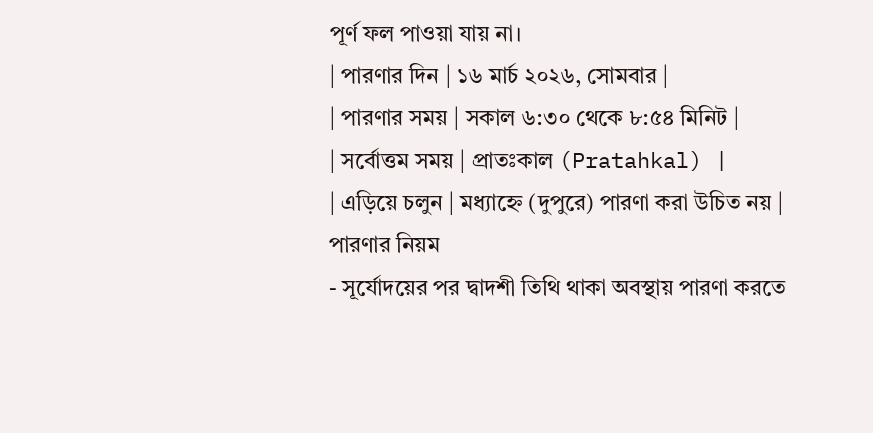পূর্ণ ফল পাওয়া যায় না।
| পারণার দিন | ১৬ মার্চ ২০২৬, সোমবার |
| পারণার সময় | সকাল ৬:৩০ থেকে ৮:৫৪ মিনিট |
| সর্বোত্তম সময় | প্রাতঃকাল (Pratahkal) |
| এড়িয়ে চলুন | মধ্যাহ্নে (দুপুরে) পারণা করা উচিত নয় |
পারণার নিয়ম
- সূর্যোদয়ের পর দ্বাদশী তিথি থাকা অবস্থায় পারণা করতে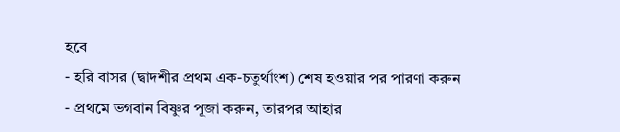হবে
- হরি বাসর (দ্বাদশীর প্রথম এক-চতুর্থাংশ) শেষ হওয়ার পর পারণা করুন
- প্রথমে ভগবান বিষ্ণুর পূজা করুন, তারপর আহার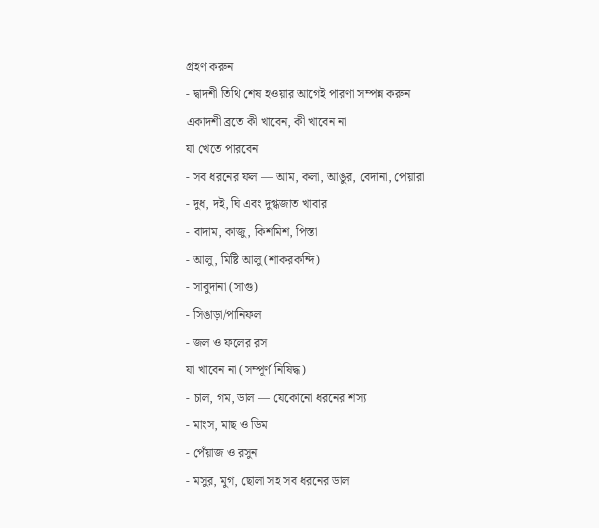গ্রহণ করুন
- দ্বাদশী তিথি শেষ হওয়ার আগেই পারণা সম্পন্ন করুন
একাদশী ব্রতে কী খাবেন, কী খাবেন না
যা খেতে পারবেন
- সব ধরনের ফল — আম, কলা, আঙুর, বেদানা, পেয়ারা
- দুধ, দই, ঘি এবং দুগ্ধজাত খাবার
- বাদাম, কাজু, কিশমিশ, পিস্তা
- আলু, মিষ্টি আলু (শাকরকন্দি)
- সাবুদানা (সাগু)
- সিঙাড়া/পানিফল
- জল ও ফলের রস
যা খাবেন না (সম্পূর্ণ নিষিদ্ধ)
- চাল, গম, ডাল — যেকোনো ধরনের শস্য
- মাংস, মাছ ও ডিম
- পেঁয়াজ ও রসুন
- মসুর, মুগ, ছোলা সহ সব ধরনের ডাল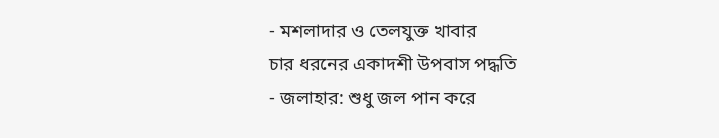- মশলাদার ও তেলযুক্ত খাবার
চার ধরনের একাদশী উপবাস পদ্ধতি
- জলাহার: শুধু জল পান করে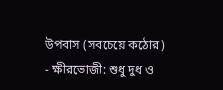উপবাস (সবচেয়ে কঠোর)
- ক্ষীরভোজী: শুধু দুধ ও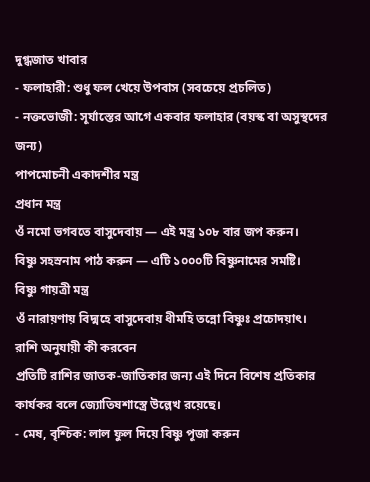দুগ্ধজাত খাবার
- ফলাহারী: শুধু ফল খেয়ে উপবাস (সবচেয়ে প্রচলিত)
- নক্তভোজী: সূর্যাস্তের আগে একবার ফলাহার (বয়স্ক বা অসুস্থদের জন্য)
পাপমোচনী একাদশীর মন্ত্র
প্রধান মন্ত্র
ওঁ নমো ভগবতে বাসুদেবায় — এই মন্ত্র ১০৮ বার জপ করুন।
বিষ্ণু সহস্রনাম পাঠ করুন — এটি ১০০০টি বিষ্ণুনামের সমষ্টি।
বিষ্ণু গায়ত্রী মন্ত্র
ওঁ নারায়ণায় বিদ্মহে বাসুদেবায় ধীমহি তন্নো বিষ্ণুঃ প্রচোদয়াৎ।
রাশি অনুযায়ী কী করবেন
প্রতিটি রাশির জাতক-জাতিকার জন্য এই দিনে বিশেষ প্রতিকার কার্যকর বলে জ্যোতিষশাস্ত্রে উল্লেখ রয়েছে।
- মেষ, বৃশ্চিক: লাল ফুল দিয়ে বিষ্ণু পূজা করুন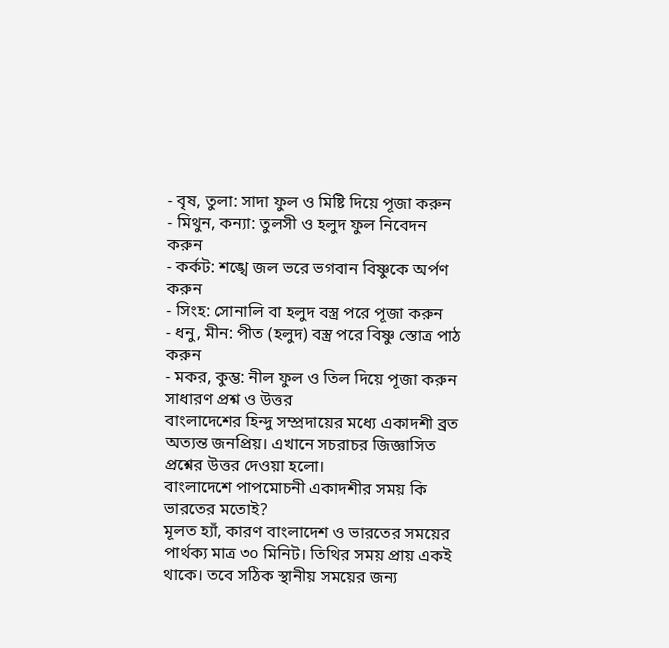- বৃষ, তুলা: সাদা ফুল ও মিষ্টি দিয়ে পূজা করুন
- মিথুন, কন্যা: তুলসী ও হলুদ ফুল নিবেদন করুন
- কর্কট: শঙ্খে জল ভরে ভগবান বিষ্ণুকে অর্পণ করুন
- সিংহ: সোনালি বা হলুদ বস্ত্র পরে পূজা করুন
- ধনু, মীন: পীত (হলুদ) বস্ত্র পরে বিষ্ণু স্তোত্র পাঠ করুন
- মকর, কুম্ভ: নীল ফুল ও তিল দিয়ে পূজা করুন
সাধারণ প্রশ্ন ও উত্তর
বাংলাদেশের হিন্দু সম্প্রদায়ের মধ্যে একাদশী ব্রত অত্যন্ত জনপ্রিয়। এখানে সচরাচর জিজ্ঞাসিত প্রশ্নের উত্তর দেওয়া হলো।
বাংলাদেশে পাপমোচনী একাদশীর সময় কি ভারতের মতোই?
মূলত হ্যাঁ, কারণ বাংলাদেশ ও ভারতের সময়ের পার্থক্য মাত্র ৩০ মিনিট। তিথির সময় প্রায় একই থাকে। তবে সঠিক স্থানীয় সময়ের জন্য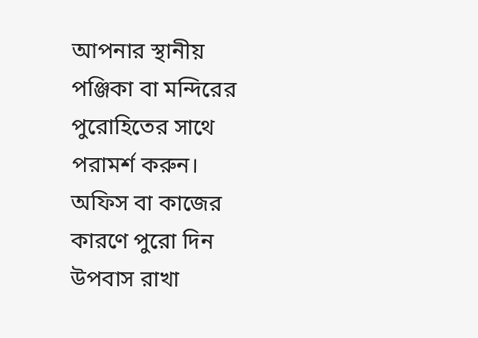আপনার স্থানীয় পঞ্জিকা বা মন্দিরের পুরোহিতের সাথে পরামর্শ করুন।
অফিস বা কাজের কারণে পুরো দিন উপবাস রাখা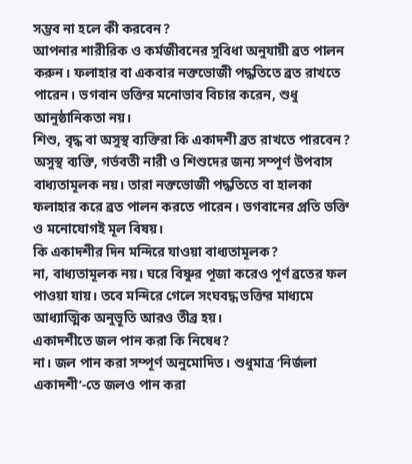সম্ভব না হলে কী করবেন?
আপনার শারীরিক ও কর্মজীবনের সুবিধা অনুযায়ী ব্রত পালন করুন। ফলাহার বা একবার নক্তভোজী পদ্ধতিতে ব্রত রাখতে পারেন। ভগবান ভক্তির মনোভাব বিচার করেন, শুধু আনুষ্ঠানিকতা নয়।
শিশু, বৃদ্ধ বা অসুস্থ ব্যক্তিরা কি একাদশী ব্রত রাখতে পারবেন?
অসুস্থ ব্যক্তি, গর্ভবতী নারী ও শিশুদের জন্য সম্পূর্ণ উপবাস বাধ্যতামূলক নয়। তারা নক্তভোজী পদ্ধতিতে বা হালকা ফলাহার করে ব্রত পালন করতে পারেন। ভগবানের প্রতি ভক্তি ও মনোযোগই মূল বিষয়।
কি একাদশীর দিন মন্দিরে যাওয়া বাধ্যতামূলক?
না, বাধ্যতামূলক নয়। ঘরে বিষ্ণুর পূজা করেও পূর্ণ ব্রতের ফল পাওয়া যায়। তবে মন্দিরে গেলে সংঘবদ্ধ ভক্তির মাধ্যমে আধ্যাত্মিক অনুভূতি আরও তীব্র হয়।
একাদশীতে জল পান করা কি নিষেধ?
না। জল পান করা সম্পূর্ণ অনুমোদিত। শুধুমাত্র ‘নির্জলা একাদশী’-তে জলও পান করা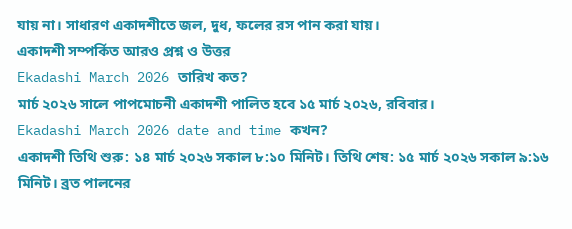যায় না। সাধারণ একাদশীতে জল, দুধ, ফলের রস পান করা যায়।
একাদশী সম্পর্কিত আরও প্রশ্ন ও উত্তর
Ekadashi March 2026 তারিখ কত?
মার্চ ২০২৬ সালে পাপমোচনী একাদশী পালিত হবে ১৫ মার্চ ২০২৬, রবিবার।
Ekadashi March 2026 date and time কখন?
একাদশী তিথি শুরু: ১৪ মার্চ ২০২৬ সকাল ৮:১০ মিনিট। তিথি শেষ: ১৫ মার্চ ২০২৬ সকাল ৯:১৬ মিনিট। ব্রত পালনের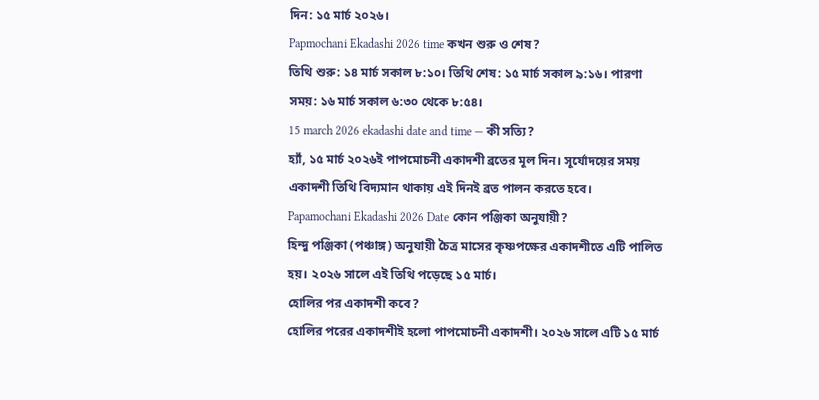দিন: ১৫ মার্চ ২০২৬।
Papmochani Ekadashi 2026 time কখন শুরু ও শেষ?
তিথি শুরু: ১৪ মার্চ সকাল ৮:১০। তিথি শেষ: ১৫ মার্চ সকাল ৯:১৬। পারণা সময়: ১৬ মার্চ সকাল ৬:৩০ থেকে ৮:৫৪।
15 march 2026 ekadashi date and time — কী সত্যি?
হ্যাঁ, ১৫ মার্চ ২০২৬ই পাপমোচনী একাদশী ব্রতের মূল দিন। সূর্যোদয়ের সময় একাদশী তিথি বিদ্যমান থাকায় এই দিনই ব্রত পালন করতে হবে।
Papamochani Ekadashi 2026 Date কোন পঞ্জিকা অনুযায়ী?
হিন্দু পঞ্জিকা (পঞ্চাঙ্গ) অনুযায়ী চৈত্র মাসের কৃষ্ণপক্ষের একাদশীতে এটি পালিত হয়। ২০২৬ সালে এই তিথি পড়েছে ১৫ মার্চ।
হোলির পর একাদশী কবে?
হোলির পরের একাদশীই হলো পাপমোচনী একাদশী। ২০২৬ সালে এটি ১৫ মার্চ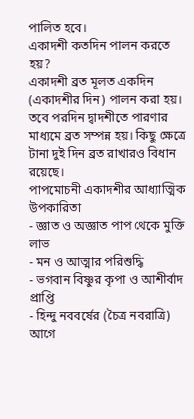পালিত হবে।
একাদশী কতদিন পালন করতে হয়?
একাদশী ব্রত মূলত একদিন (একাদশীর দিন) পালন করা হয়। তবে পরদিন দ্বাদশীতে পারণার মাধ্যমে ব্রত সম্পন্ন হয়। কিছু ক্ষেত্রে টানা দুই দিন ব্রত রাখারও বিধান রয়েছে।
পাপমোচনী একাদশীর আধ্যাত্মিক উপকারিতা
- জ্ঞাত ও অজ্ঞাত পাপ থেকে মুক্তি লাভ
- মন ও আত্মার পরিশুদ্ধি
- ভগবান বিষ্ণুর কৃপা ও আশীর্বাদ প্রাপ্তি
- হিন্দু নববর্ষের (চৈত্র নবরাত্রি) আগে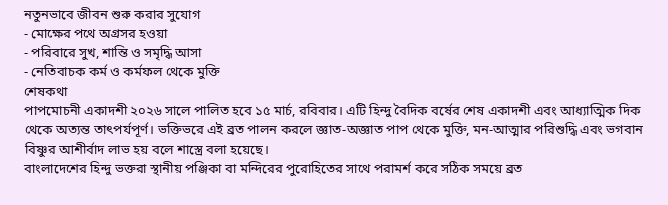নতুনভাবে জীবন শুরু করার সুযোগ
- মোক্ষের পথে অগ্রসর হওয়া
- পরিবারে সুখ, শান্তি ও সমৃদ্ধি আসা
- নেতিবাচক কর্ম ও কর্মফল থেকে মুক্তি
শেষকথা
পাপমোচনী একাদশী ২০২৬ সালে পালিত হবে ১৫ মার্চ, রবিবার। এটি হিন্দু বৈদিক বর্ষের শেষ একাদশী এবং আধ্যাত্মিক দিক থেকে অত্যন্ত তাৎপর্যপূর্ণ। ভক্তিভরে এই ব্রত পালন করলে জ্ঞাত-অজ্ঞাত পাপ থেকে মুক্তি, মন-আত্মার পরিশুদ্ধি এবং ভগবান বিষ্ণুর আশীর্বাদ লাভ হয় বলে শাস্ত্রে বলা হয়েছে।
বাংলাদেশের হিন্দু ভক্তরা স্থানীয় পঞ্জিকা বা মন্দিরের পুরোহিতের সাথে পরামর্শ করে সঠিক সময়ে ব্রত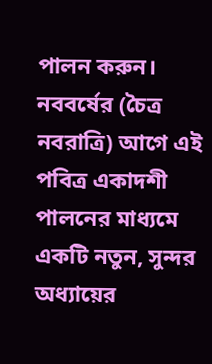পালন করুন। নববর্ষের (চৈত্র নবরাত্রি) আগে এই পবিত্র একাদশী পালনের মাধ্যমে একটি নতুন, সুন্দর অধ্যায়ের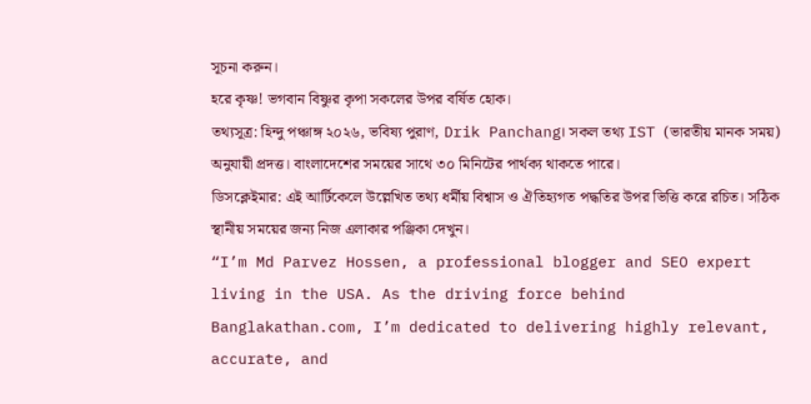সূচনা করুন।
হরে কৃষ্ণ! ভগবান বিষ্ণুর কৃপা সকলের উপর বর্ষিত হোক।
তথ্যসূত্র: হিন্দু পঞ্চাঙ্গ ২০২৬, ভবিষ্য পুরাণ, Drik Panchang। সকল তথ্য IST (ভারতীয় মানক সময়) অনুযায়ী প্রদত্ত। বাংলাদেশের সময়ের সাথে ৩০ মিনিটের পার্থক্য থাকতে পারে।
ডিসক্লেইমার: এই আর্টিকেলে উল্লেখিত তথ্য ধর্মীয় বিশ্বাস ও ঐতিহ্যগত পদ্ধতির উপর ভিত্তি করে রচিত। সঠিক স্থানীয় সময়ের জন্য নিজ এলাকার পঞ্জিকা দেখুন।
“I’m Md Parvez Hossen, a professional blogger and SEO expert living in the USA. As the driving force behind Banglakathan.com, I’m dedicated to delivering highly relevant, accurate, and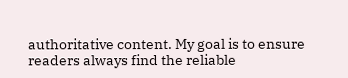authoritative content. My goal is to ensure readers always find the reliable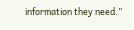information they need.”